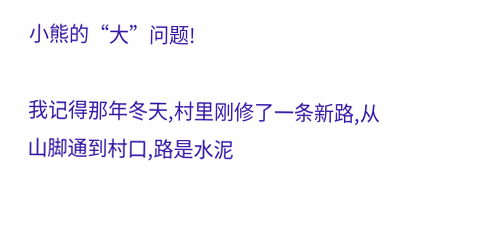小熊的“大”问题!

我记得那年冬天,村里刚修了一条新路,从山脚通到村口,路是水泥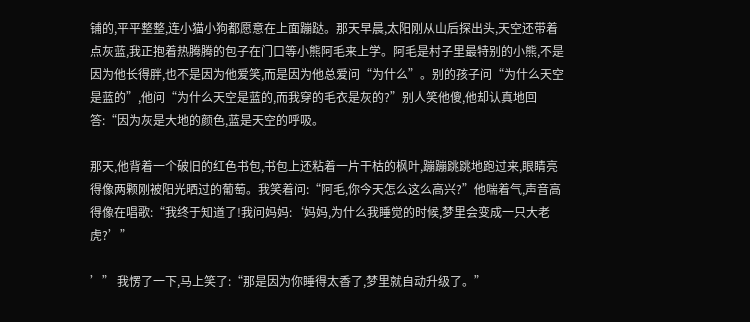铺的,平平整整,连小猫小狗都愿意在上面蹦跶。那天早晨,太阳刚从山后探出头,天空还带着点灰蓝,我正抱着热腾腾的包子在门口等小熊阿毛来上学。阿毛是村子里最特别的小熊,不是因为他长得胖,也不是因为他爱笑,而是因为他总爱问“为什么”。别的孩子问“为什么天空是蓝的”,他问“为什么天空是蓝的,而我穿的毛衣是灰的?”别人笑他傻,他却认真地回答:“因为灰是大地的颜色,蓝是天空的呼吸。

那天,他背着一个破旧的红色书包,书包上还粘着一片干枯的枫叶,蹦蹦跳跳地跑过来,眼睛亮得像两颗刚被阳光晒过的葡萄。我笑着问:“阿毛,你今天怎么这么高兴?”他喘着气,声音高得像在唱歌:“我终于知道了!我问妈妈:‘妈妈,为什么我睡觉的时候,梦里会变成一只大老虎?’”

’” 我愣了一下,马上笑了:“那是因为你睡得太香了,梦里就自动升级了。”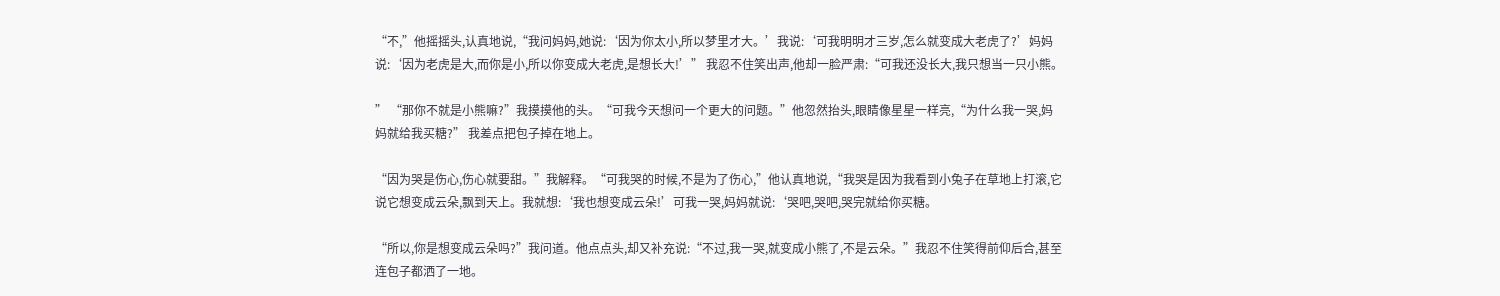“不,”他摇摇头,认真地说,“我问妈妈,她说:‘因为你太小,所以梦里才大。’我说:‘可我明明才三岁,怎么就变成大老虎了?’妈妈说:‘因为老虎是大,而你是小,所以你变成大老虎,是想长大!’” 我忍不住笑出声,他却一脸严肃:“可我还没长大,我只想当一只小熊。

” “那你不就是小熊嘛?”我摸摸他的头。“可我今天想问一个更大的问题。”他忽然抬头,眼睛像星星一样亮,“为什么我一哭,妈妈就给我买糖?” 我差点把包子掉在地上。

“因为哭是伤心,伤心就要甜。”我解释。“可我哭的时候,不是为了伤心,”他认真地说,“我哭是因为我看到小兔子在草地上打滚,它说它想变成云朵,飘到天上。我就想:‘我也想变成云朵!’可我一哭,妈妈就说:‘哭吧,哭吧,哭完就给你买糖。

“所以,你是想变成云朵吗?”我问道。他点点头,却又补充说:“不过,我一哭,就变成小熊了,不是云朵。”我忍不住笑得前仰后合,甚至连包子都洒了一地。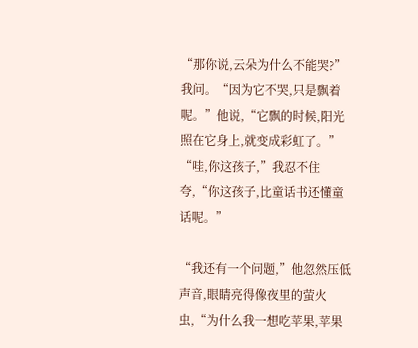“那你说,云朵为什么不能哭?”我问。“因为它不哭,只是飘着呢。”他说,“它飘的时候,阳光照在它身上,就变成彩虹了。” “哇,你这孩子,”我忍不住夸,“你这孩子,比童话书还懂童话呢。”

“我还有一个问题,”他忽然压低声音,眼睛亮得像夜里的萤火虫,“为什么我一想吃苹果,苹果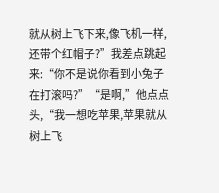就从树上飞下来,像飞机一样,还带个红帽子?”我差点跳起来:“你不是说你看到小兔子在打滚吗?”“是啊,”他点点头,“我一想吃苹果,苹果就从树上飞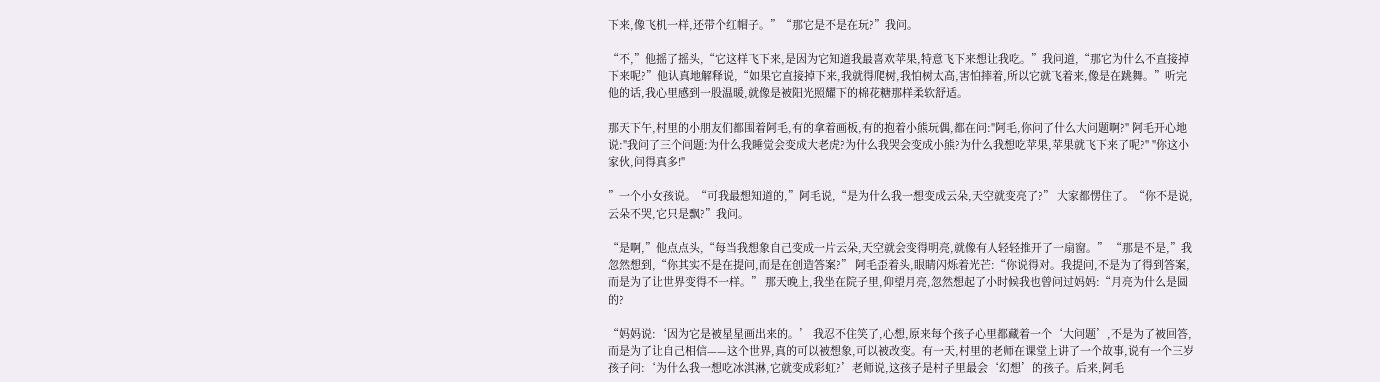下来,像飞机一样,还带个红帽子。”“那它是不是在玩?”我问。

“不,”他摇了摇头,“它这样飞下来,是因为它知道我最喜欢苹果,特意飞下来想让我吃。”我问道,“那它为什么不直接掉下来呢?”他认真地解释说,“如果它直接掉下来,我就得爬树,我怕树太高,害怕摔着,所以它就飞着来,像是在跳舞。”听完他的话,我心里感到一股温暖,就像是被阳光照耀下的棉花糖那样柔软舒适。

那天下午,村里的小朋友们都围着阿毛,有的拿着画板,有的抱着小熊玩偶,都在问:"阿毛,你问了什么大问题啊?" 阿毛开心地说:"我问了三个问题:为什么我睡觉会变成大老虎?为什么我哭会变成小熊?为什么我想吃苹果,苹果就飞下来了呢?" "你这小家伙,问得真多!"

”一个小女孩说。“可我最想知道的,”阿毛说,“是为什么我一想变成云朵,天空就变亮了?” 大家都愣住了。“你不是说,云朵不哭,它只是飘?”我问。

“是啊,”他点点头,“每当我想象自己变成一片云朵,天空就会变得明亮,就像有人轻轻推开了一扇窗。” “那是不是,”我忽然想到,“你其实不是在提问,而是在创造答案?” 阿毛歪着头,眼睛闪烁着光芒:“你说得对。我提问,不是为了得到答案,而是为了让世界变得不一样。” 那天晚上,我坐在院子里,仰望月亮,忽然想起了小时候我也曾问过妈妈:“月亮为什么是圆的?

“妈妈说:‘因为它是被星星画出来的。’ 我忍不住笑了,心想,原来每个孩子心里都藏着一个‘大问题’,不是为了被回答,而是为了让自己相信——这个世界,真的可以被想象,可以被改变。有一天,村里的老师在课堂上讲了一个故事,说有一个三岁孩子问:‘为什么我一想吃冰淇淋,它就变成彩虹?’老师说,这孩子是村子里最会‘幻想’的孩子。后来,阿毛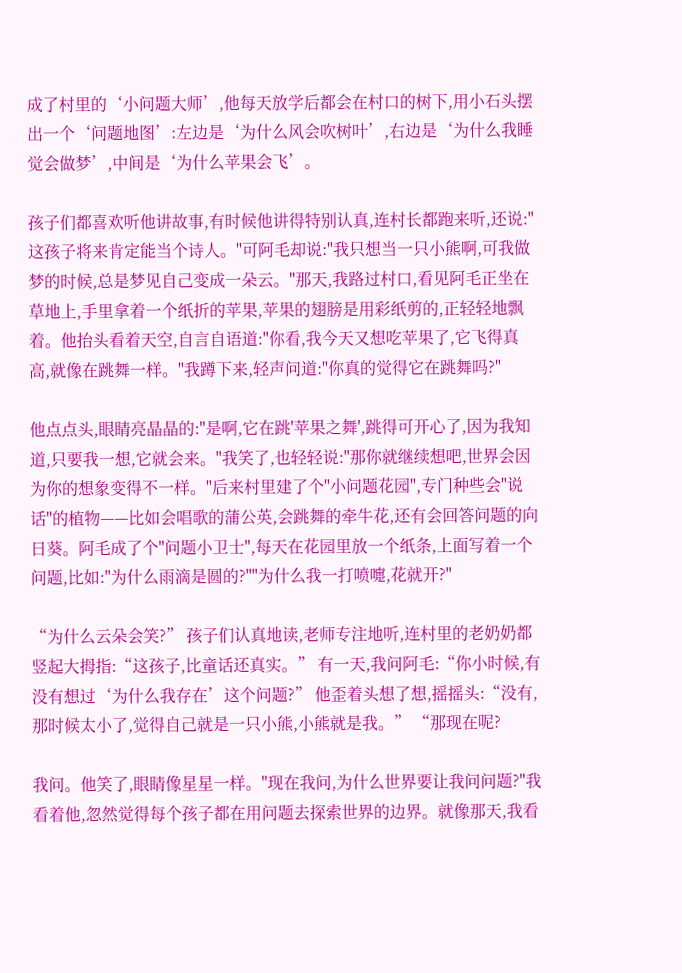成了村里的‘小问题大师’,他每天放学后都会在村口的树下,用小石头摆出一个‘问题地图’:左边是‘为什么风会吹树叶’,右边是‘为什么我睡觉会做梦’,中间是‘为什么苹果会飞’。

孩子们都喜欢听他讲故事,有时候他讲得特别认真,连村长都跑来听,还说:"这孩子将来肯定能当个诗人。"可阿毛却说:"我只想当一只小熊啊,可我做梦的时候,总是梦见自己变成一朵云。"那天,我路过村口,看见阿毛正坐在草地上,手里拿着一个纸折的苹果,苹果的翅膀是用彩纸剪的,正轻轻地飘着。他抬头看着天空,自言自语道:"你看,我今天又想吃苹果了,它飞得真高,就像在跳舞一样。"我蹲下来,轻声问道:"你真的觉得它在跳舞吗?"

他点点头,眼睛亮晶晶的:"是啊,它在跳'苹果之舞',跳得可开心了,因为我知道,只要我一想,它就会来。"我笑了,也轻轻说:"那你就继续想吧,世界会因为你的想象变得不一样。"后来村里建了个"小问题花园",专门种些会"说话"的植物——比如会唱歌的蒲公英,会跳舞的牵牛花,还有会回答问题的向日葵。阿毛成了个"问题小卫士",每天在花园里放一个纸条,上面写着一个问题,比如:"为什么雨滴是圆的?""为什么我一打喷嚏,花就开?"

“为什么云朵会笑?” 孩子们认真地读,老师专注地听,连村里的老奶奶都竖起大拇指:“这孩子,比童话还真实。” 有一天,我问阿毛:“你小时候,有没有想过‘为什么我存在’这个问题?” 他歪着头想了想,摇摇头:“没有,那时候太小了,觉得自己就是一只小熊,小熊就是我。” “那现在呢?

我问。他笑了,眼睛像星星一样。"现在我问,为什么世界要让我问问题?"我看着他,忽然觉得每个孩子都在用问题去探索世界的边界。就像那天,我看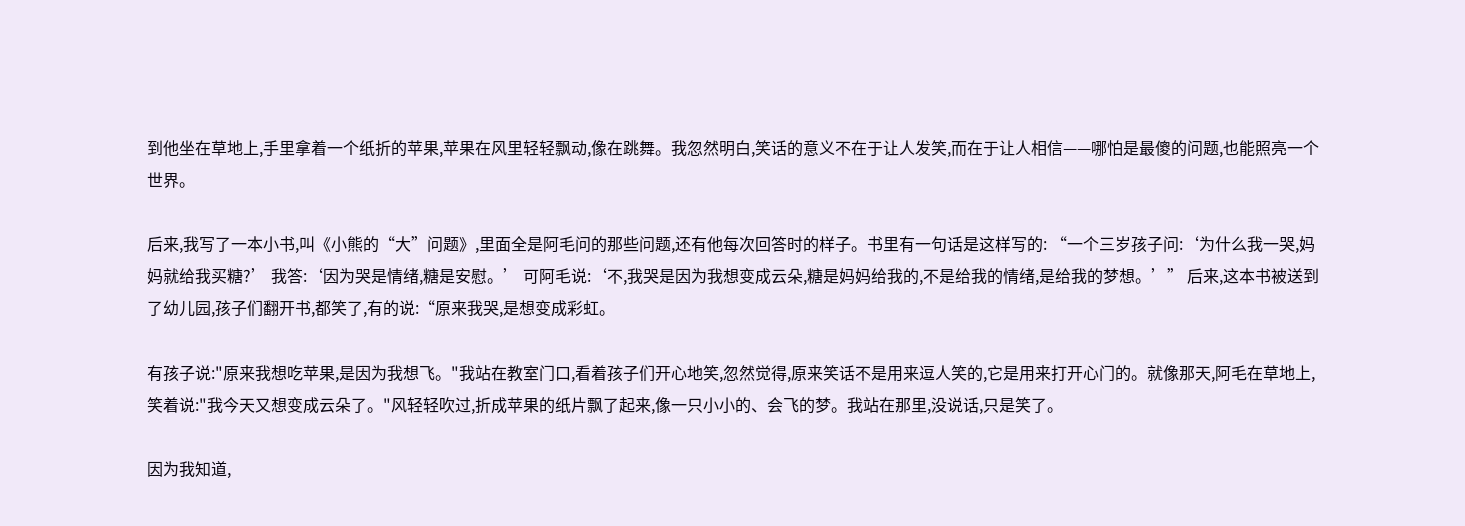到他坐在草地上,手里拿着一个纸折的苹果,苹果在风里轻轻飘动,像在跳舞。我忽然明白,笑话的意义不在于让人发笑,而在于让人相信——哪怕是最傻的问题,也能照亮一个世界。

后来,我写了一本小书,叫《小熊的“大”问题》,里面全是阿毛问的那些问题,还有他每次回答时的样子。书里有一句话是这样写的: “一个三岁孩子问:‘为什么我一哭,妈妈就给我买糖?’ 我答:‘因为哭是情绪,糖是安慰。’ 可阿毛说:‘不,我哭是因为我想变成云朵,糖是妈妈给我的,不是给我的情绪,是给我的梦想。’” 后来,这本书被送到了幼儿园,孩子们翻开书,都笑了,有的说:“原来我哭,是想变成彩虹。

有孩子说:"原来我想吃苹果,是因为我想飞。"我站在教室门口,看着孩子们开心地笑,忽然觉得,原来笑话不是用来逗人笑的,它是用来打开心门的。就像那天,阿毛在草地上,笑着说:"我今天又想变成云朵了。"风轻轻吹过,折成苹果的纸片飘了起来,像一只小小的、会飞的梦。我站在那里,没说话,只是笑了。

因为我知道,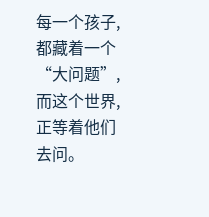每一个孩子,都藏着一个“大问题”,而这个世界,正等着他们去问。